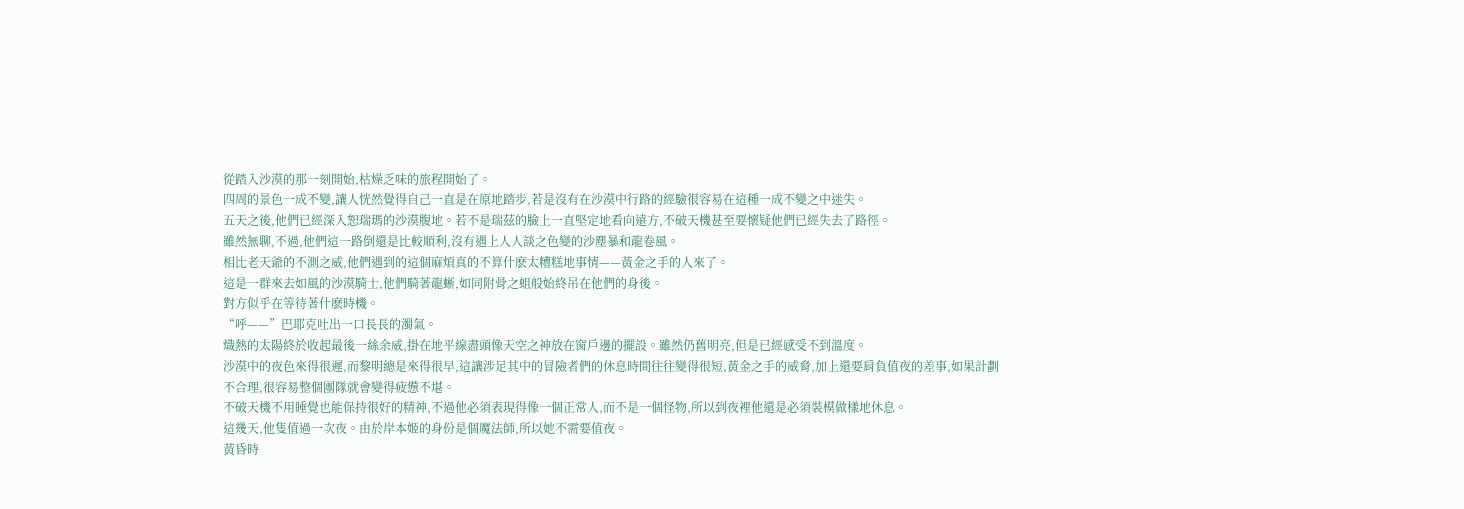從踏入沙漠的那一刻開始,枯燥乏味的旅程開始了。
四周的景色一成不變,讓人恍然覺得自己一直是在原地踏步,若是沒有在沙漠中行路的經驗很容易在這種一成不變之中迷失。
五天之後,他們已經深入恕瑞瑪的沙漠腹地。若不是瑞茲的臉上一直堅定地看向遠方,不破天機甚至要懷疑他們已經失去了路徑。
雖然無聊,不過,他們這一路倒還是比較順利,沒有遇上人人談之色變的沙塵暴和龍卷風。
相比老天爺的不測之威,他們遇到的這個麻煩真的不算什麽太糟糕地事情——黃金之手的人來了。
這是一群來去如風的沙漠騎士,他們騎著龍蜥,如同附骨之蛆般始終吊在他們的身後。
對方似乎在等待著什麽時機。
“呼——”巴耶克吐出一口長長的濁氣。
熾熱的太陽終於收起最後一絲余威,掛在地平線盡頭像天空之神放在窗戶邊的擺設。雖然仍舊明亮,但是已經感受不到溫度。
沙漠中的夜色來得很遲,而黎明總是來得很早,這讓涉足其中的冒險者們的休息時間往往變得很短,黃金之手的威脅,加上還要肩負值夜的差事,如果計劃不合理,很容易整個團隊就會變得疲憊不堪。
不破天機不用睡覺也能保持很好的精神,不過他必須表現得像一個正常人,而不是一個怪物,所以到夜裡他還是必須裝模做樣地休息。
這幾天,他隻值過一次夜。由於岸本姬的身份是個魔法師,所以她不需要值夜。
黃昏時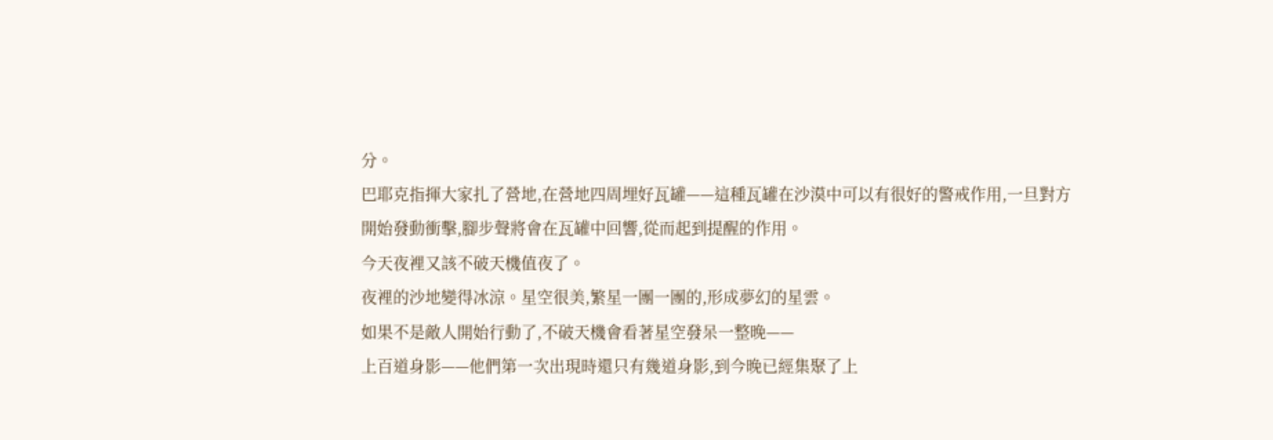分。
巴耶克指揮大家扎了營地,在營地四周埋好瓦罐——這種瓦罐在沙漠中可以有很好的警戒作用,一旦對方開始發動衝擊,腳步聲將會在瓦罐中回響,從而起到提醒的作用。
今天夜裡又該不破天機值夜了。
夜裡的沙地變得冰涼。星空很美,繁星一團一團的,形成夢幻的星雲。
如果不是敵人開始行動了,不破天機會看著星空發呆一整晚——
上百道身影——他們第一次出現時還只有幾道身影,到今晚已經集聚了上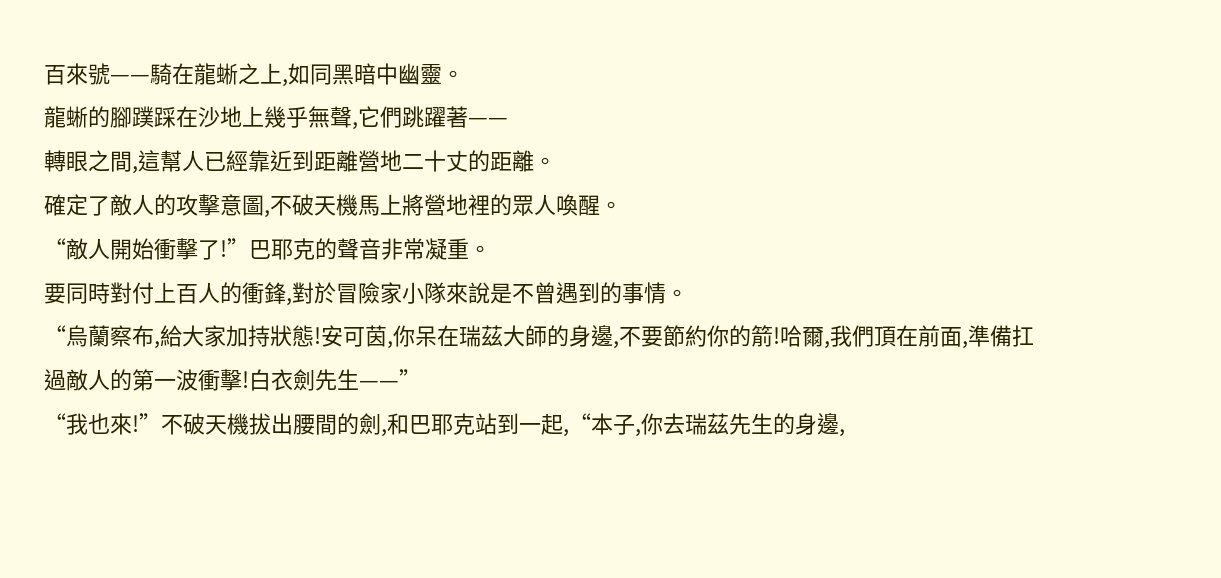百來號——騎在龍蜥之上,如同黑暗中幽靈。
龍蜥的腳蹼踩在沙地上幾乎無聲,它們跳躍著——
轉眼之間,這幫人已經靠近到距離營地二十丈的距離。
確定了敵人的攻擊意圖,不破天機馬上將營地裡的眾人喚醒。
“敵人開始衝擊了!”巴耶克的聲音非常凝重。
要同時對付上百人的衝鋒,對於冒險家小隊來說是不曾遇到的事情。
“烏蘭察布,給大家加持狀態!安可茵,你呆在瑞茲大師的身邊,不要節約你的箭!哈爾,我們頂在前面,準備扛過敵人的第一波衝擊!白衣劍先生——”
“我也來!”不破天機拔出腰間的劍,和巴耶克站到一起,“本子,你去瑞茲先生的身邊,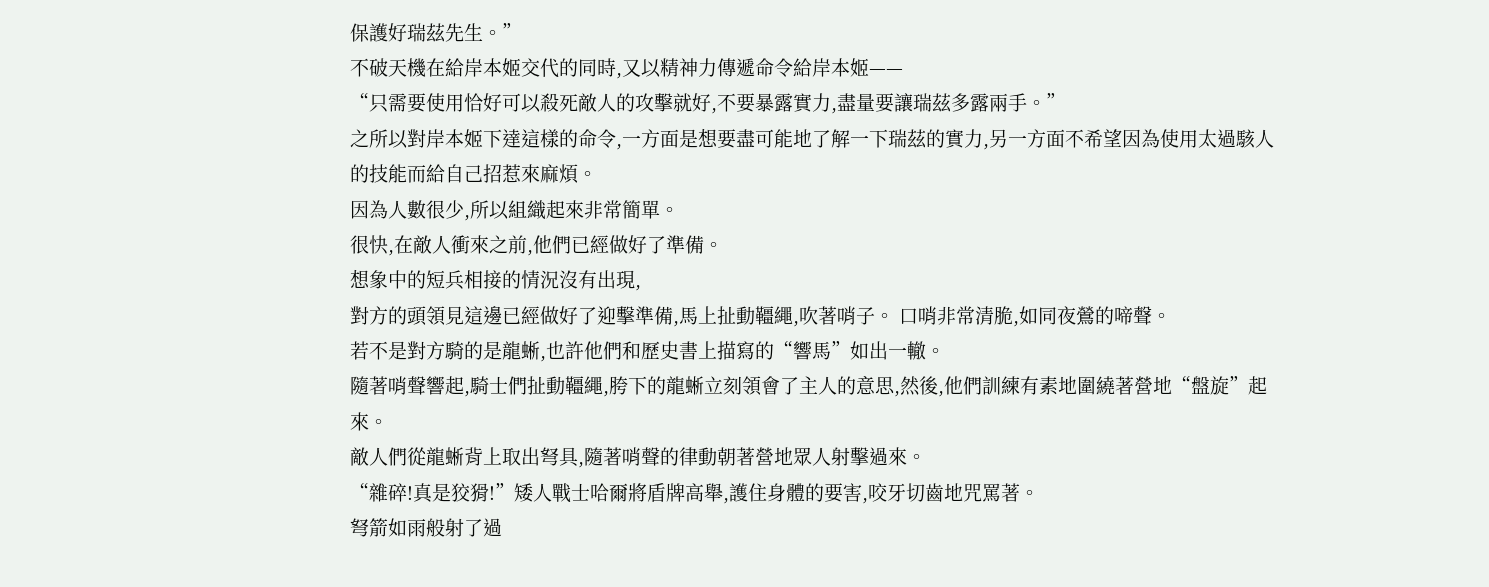保護好瑞茲先生。”
不破天機在給岸本姬交代的同時,又以精神力傳遞命令給岸本姬——
“只需要使用恰好可以殺死敵人的攻擊就好,不要暴露實力,盡量要讓瑞茲多露兩手。”
之所以對岸本姬下達這樣的命令,一方面是想要盡可能地了解一下瑞茲的實力,另一方面不希望因為使用太過駭人的技能而給自己招惹來麻煩。
因為人數很少,所以組織起來非常簡單。
很快,在敵人衝來之前,他們已經做好了準備。
想象中的短兵相接的情況沒有出現,
對方的頭領見這邊已經做好了迎擊準備,馬上扯動韁繩,吹著哨子。 口哨非常清脆,如同夜鶯的啼聲。
若不是對方騎的是龍蜥,也許他們和歷史書上描寫的“響馬”如出一轍。
隨著哨聲響起,騎士們扯動韁繩,胯下的龍蜥立刻領會了主人的意思,然後,他們訓練有素地圍繞著營地“盤旋”起來。
敵人們從龍蜥背上取出弩具,隨著哨聲的律動朝著營地眾人射擊過來。
“雜碎!真是狡猾!”矮人戰士哈爾將盾牌高舉,護住身體的要害,咬牙切齒地咒罵著。
弩箭如雨般射了過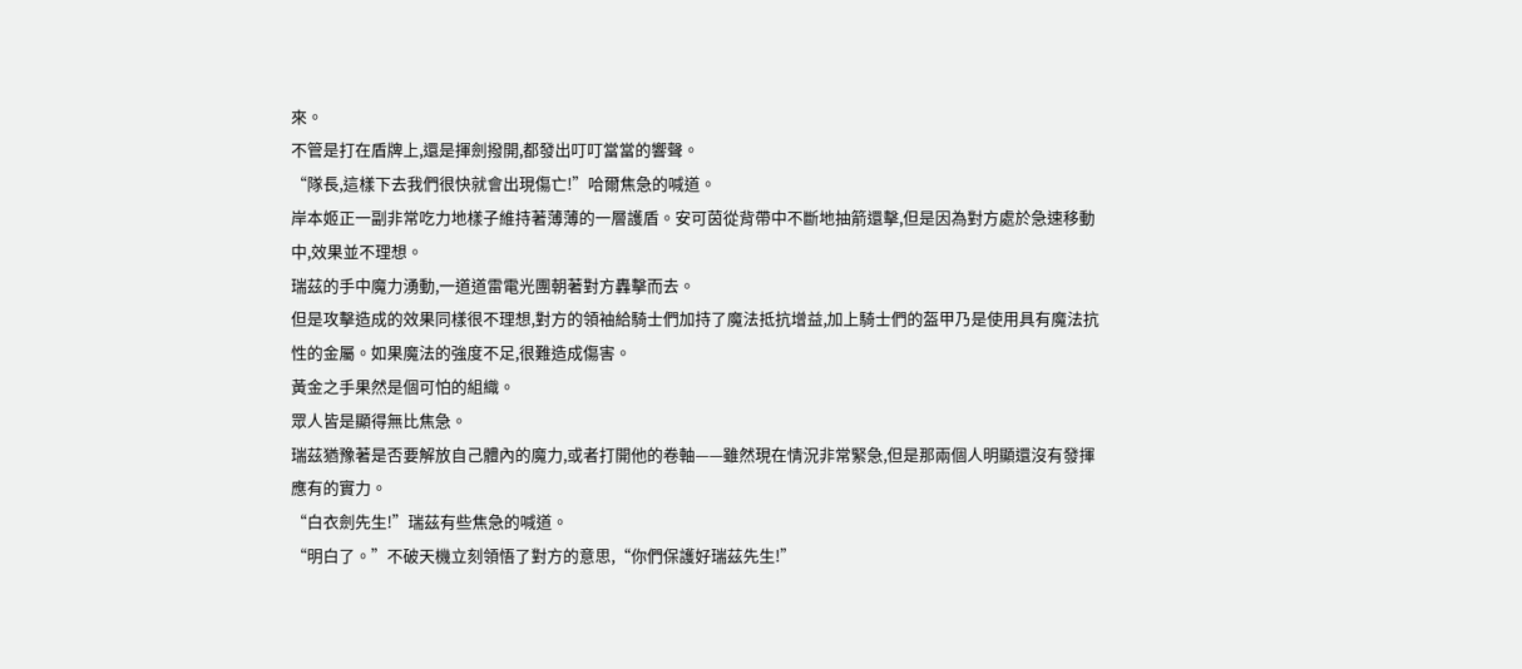來。
不管是打在盾牌上,還是揮劍撥開,都發出叮叮當當的響聲。
“隊長,這樣下去我們很快就會出現傷亡!”哈爾焦急的喊道。
岸本姬正一副非常吃力地樣子維持著薄薄的一層護盾。安可茵從背帶中不斷地抽箭還擊,但是因為對方處於急速移動中,效果並不理想。
瑞茲的手中魔力湧動,一道道雷電光團朝著對方轟擊而去。
但是攻擊造成的效果同樣很不理想,對方的領袖給騎士們加持了魔法抵抗增益,加上騎士們的盔甲乃是使用具有魔法抗性的金屬。如果魔法的強度不足,很難造成傷害。
黃金之手果然是個可怕的組織。
眾人皆是顯得無比焦急。
瑞茲猶豫著是否要解放自己體內的魔力,或者打開他的卷軸——雖然現在情況非常緊急,但是那兩個人明顯還沒有發揮應有的實力。
“白衣劍先生!”瑞茲有些焦急的喊道。
“明白了。”不破天機立刻領悟了對方的意思,“你們保護好瑞茲先生!”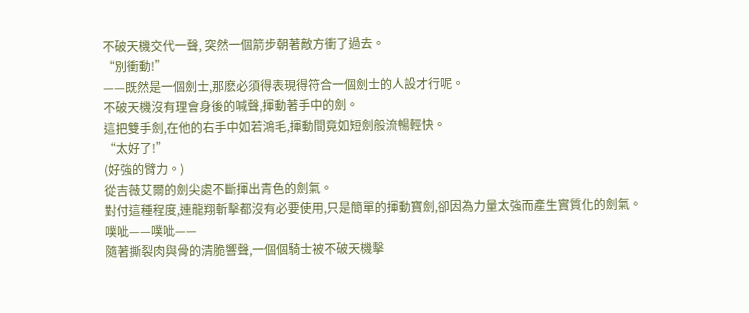不破天機交代一聲, 突然一個箭步朝著敵方衝了過去。
“別衝動!”
——既然是一個劍士,那麽必須得表現得符合一個劍士的人設才行呢。
不破天機沒有理會身後的喊聲,揮動著手中的劍。
這把雙手劍,在他的右手中如若鴻毛,揮動間竟如短劍般流暢輕快。
“太好了!”
(好強的臂力。)
從吉薇艾爾的劍尖處不斷揮出青色的劍氣。
對付這種程度,連龍翔斬擊都沒有必要使用,只是簡單的揮動寶劍,卻因為力量太強而產生實質化的劍氣。
噗呲——噗呲——
隨著撕裂肉與骨的清脆響聲,一個個騎士被不破天機擊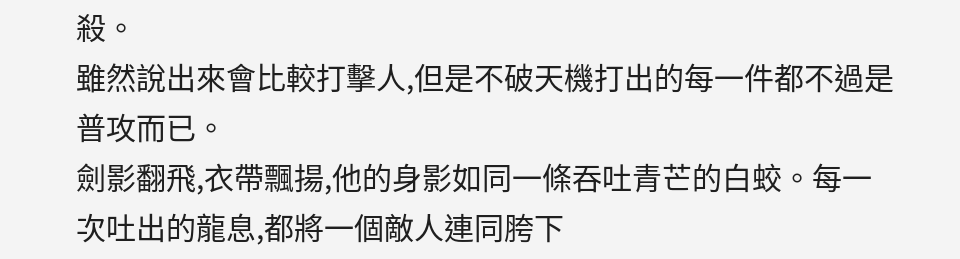殺。
雖然說出來會比較打擊人,但是不破天機打出的每一件都不過是普攻而已。
劍影翻飛,衣帶飄揚,他的身影如同一條吞吐青芒的白蛟。每一次吐出的龍息,都將一個敵人連同胯下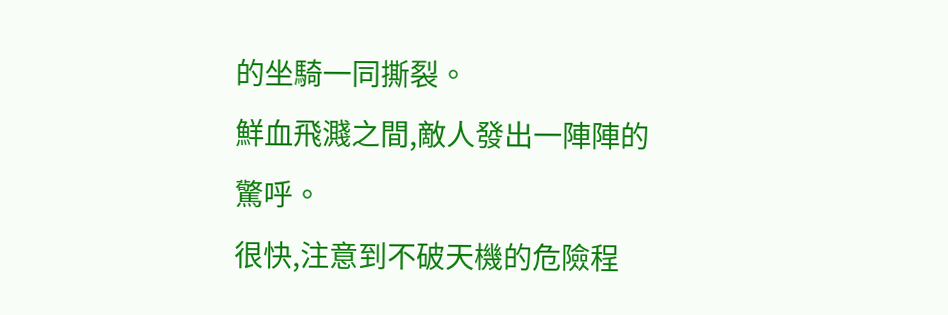的坐騎一同撕裂。
鮮血飛濺之間,敵人發出一陣陣的驚呼。
很快,注意到不破天機的危險程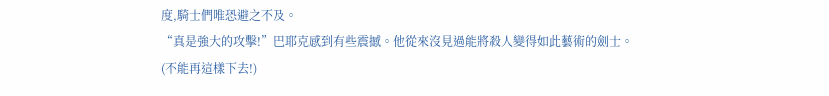度,騎士們唯恐避之不及。
“真是強大的攻擊!”巴耶克感到有些震撼。他從來沒見過能將殺人變得如此藝術的劍士。
(不能再這樣下去!)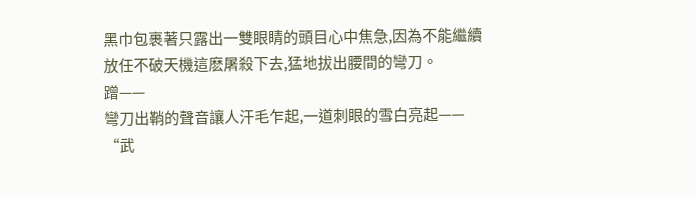黑巾包裹著只露出一雙眼睛的頭目心中焦急,因為不能繼續放任不破天機這麽屠殺下去,猛地拔出腰間的彎刀。
蹭——
彎刀出鞘的聲音讓人汗毛乍起,一道刺眼的雪白亮起——
“武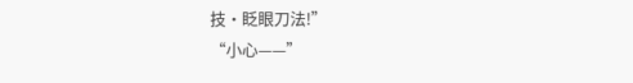技·眨眼刀法!”
“小心——”